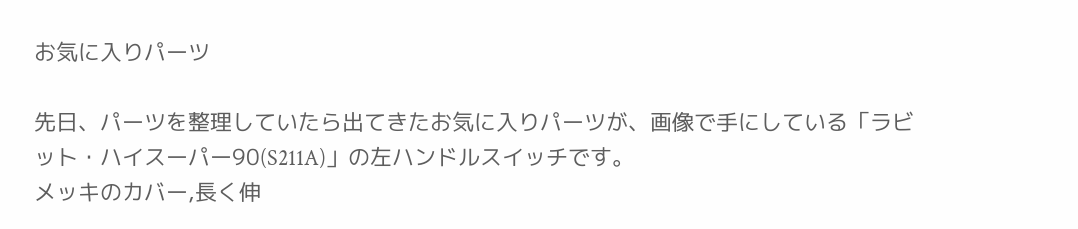お気に入りパーツ

先日、パーツを整理していたら出てきたお気に入りパーツが、画像で手にしている「ラビット・ハイスーパー90(S211A)」の左ハンドルスイッチです。
メッキのカバー,長く伸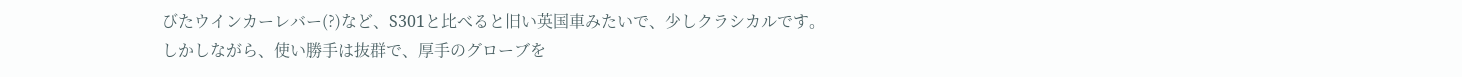びたウインカーレバー(?)など、S301と比べると旧い英国車みたいで、少しクラシカルです。
しかしながら、使い勝手は抜群で、厚手のグローブを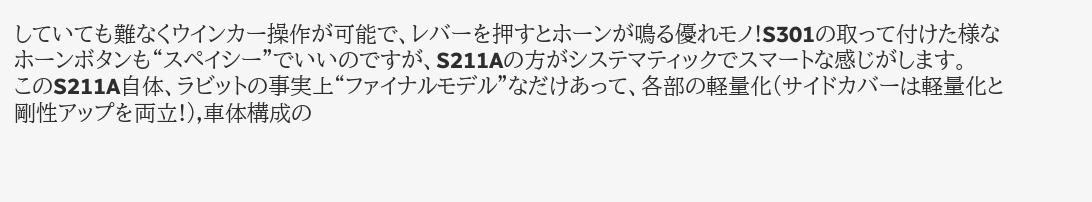していても難なくウインカー操作が可能で、レバーを押すとホーンが鳴る優れモノ!S301の取って付けた様なホーンボタンも“スペイシー”でいいのですが、S211Aの方がシステマティックでスマートな感じがします。
このS211A自体、ラビットの事実上“ファイナルモデル”なだけあって、各部の軽量化(サイドカバーは軽量化と剛性アップを両立!),車体構成の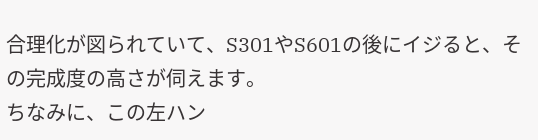合理化が図られていて、S301やS601の後にイジると、その完成度の高さが伺えます。
ちなみに、この左ハン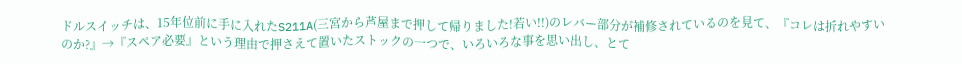ドルスイッチは、15年位前に手に入れたS211A(三宮から芦屋まで押して帰りました!若い!!)のレバー部分が補修されているのを見て、『コレは折れやすいのか?』→『スペア必要』という理由で押さえて置いたストックの一つで、いろいろな事を思い出し、とて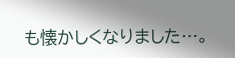も懐かしくなりました…。